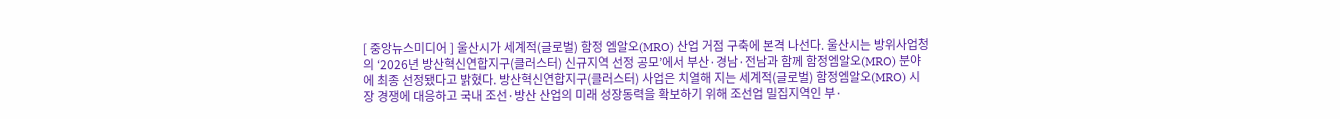[ 중앙뉴스미디어 ] 울산시가 세계적(글로벌) 함정 엠알오(MRO) 산업 거점 구축에 본격 나선다. 울산시는 방위사업청의 ‘2026년 방산혁신연합지구(클러스터) 신규지역 선정 공모’에서 부산·경남·전남과 함께 함정엠알오(MRO) 분야에 최종 선정됐다고 밝혔다. 방산혁신연합지구(클러스터) 사업은 치열해 지는 세계적(글로벌) 함정엠알오(MRO) 시장 경쟁에 대응하고 국내 조선·방산 산업의 미래 성장동력을 확보하기 위해 조선업 밀집지역인 부·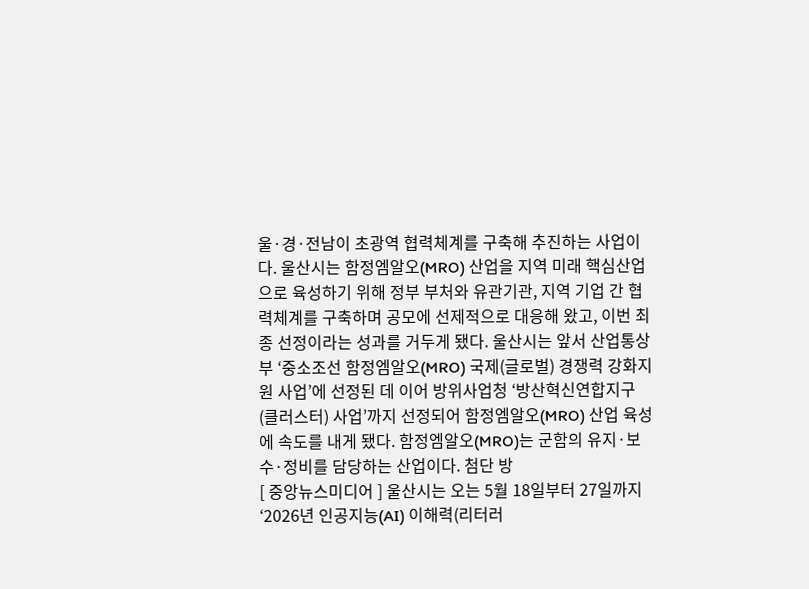울·경·전남이 초광역 협력체계를 구축해 추진하는 사업이다. 울산시는 함정엠알오(MRO) 산업을 지역 미래 핵심산업으로 육성하기 위해 정부 부처와 유관기관, 지역 기업 간 협력체계를 구축하며 공모에 선제적으로 대응해 왔고, 이번 최종 선정이라는 성과를 거두게 됐다. 울산시는 앞서 산업통상부 ‘중소조선 함정엠알오(MRO) 국제(글로벌) 경쟁력 강화지원 사업’에 선정된 데 이어 방위사업청 ‘방산혁신연합지구(클러스터) 사업’까지 선정되어 함정엠알오(MRO) 산업 육성에 속도를 내게 됐다. 함정엠알오(MRO)는 군함의 유지·보수·정비를 담당하는 산업이다. 첨단 방
[ 중앙뉴스미디어 ] 울산시는 오는 5월 18일부터 27일까지 ‘2026년 인공지능(AI) 이해력(리터러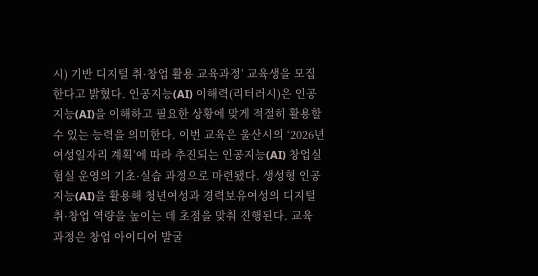시) 기반 디지털 취·창업 활용 교육과정’ 교육생을 모집한다고 밝혔다. 인공지능(AI) 이해력(리터러시)은 인공지능(AI)을 이해하고 필요한 상황에 맞게 적절히 활용할 수 있는 능력을 의미한다. 이번 교육은 울산시의 ‘2026년 여성일자리 계획’에 따라 추진되는 인공지능(AI) 창업실험실 운영의 기초·실습 과정으로 마련됐다. 생성형 인공지능(AI)을 활용해 청년여성과 경력보유여성의 디지털 취·창업 역량을 높이는 데 초점을 맞춰 진행된다. 교육 과정은 창업 아이디어 발굴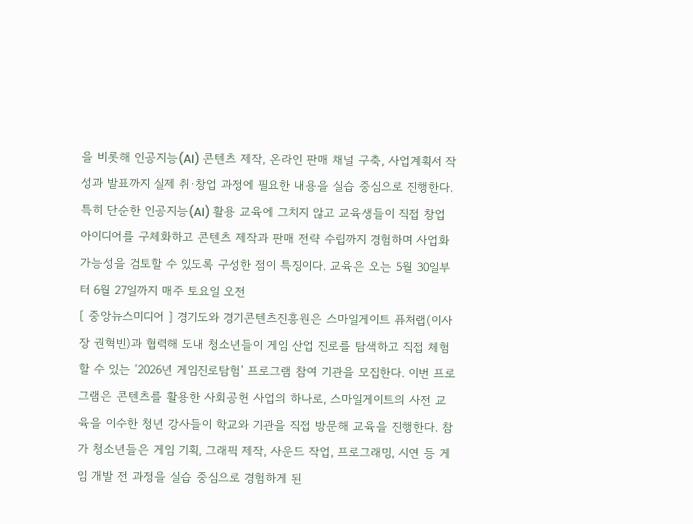을 비롯해 인공지능(AI) 콘텐츠 제작, 온라인 판매 채널 구축, 사업계획서 작성과 발표까지 실제 취·창업 과정에 필요한 내용을 실습 중심으로 진행한다. 특히 단순한 인공지능(AI) 활용 교육에 그치지 않고 교육생들이 직접 창업 아이디어를 구체화하고 콘텐츠 제작과 판매 전략 수립까지 경험하며 사업화 가능성을 검토할 수 있도록 구성한 점이 특징이다. 교육은 오는 5월 30일부터 6월 27일까지 매주 토요일 오전
[ 중앙뉴스미디어 ] 경기도와 경기콘텐츠진흥원은 스마일게이트 퓨처랩(이사장 권혁빈)과 협력해 도내 청소년들이 게임 산업 진로를 탐색하고 직접 체험할 수 있는 ‘2026년 게임진로탐험’ 프로그램 참여 기관을 모집한다. 이번 프로그램은 콘텐츠를 활용한 사회공헌 사업의 하나로, 스마일게이트의 사전 교육을 이수한 청년 강사들이 학교와 기관을 직접 방문해 교육을 진행한다. 참가 청소년들은 게임 기획, 그래픽 제작, 사운드 작업, 프로그래밍, 시연 등 게임 개발 전 과정을 실습 중심으로 경험하게 된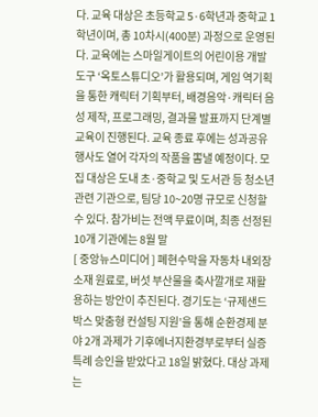다. 교육 대상은 초등학교 5·6학년과 중학교 1학년이며, 총 10차시(400분) 과정으로 운영된다. 교육에는 스마일게이트의 어린이용 개발 도구 ‘옥토스튜디오’가 활용되며, 게임 역기획을 통한 캐릭터 기획부터, 배경음악·캐릭터 음성 제작, 프로그래밍, 결과물 발표까지 단계별 교육이 진행된다. 교육 종료 후에는 성과공유 행사도 열어 각자의 작품을 뽐낼 예정이다. 모집 대상은 도내 초·중학교 및 도서관 등 청소년 관련 기관으로, 팀당 10~20명 규모로 신청할 수 있다. 참가비는 전액 무료이며, 최종 선정된 10개 기관에는 8월 말
[ 중앙뉴스미디어 ] 폐현수막을 자동차 내외장 소재 원료로, 버섯 부산물을 축사깔개로 재활용하는 방안이 추진된다. 경기도는 ‘규제샌드박스 맞춤형 컨설팅 지원’을 통해 순환경제 분야 2개 과제가 기후에너지환경부로부터 실증특례 승인을 받았다고 18일 밝혔다. 대상 과제는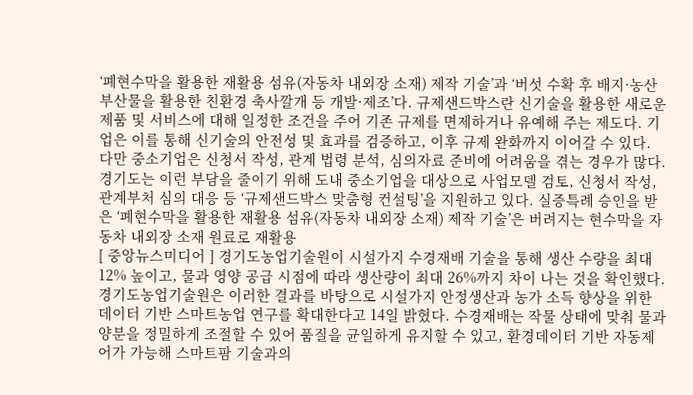‘폐현수막을 활용한 재활용 섬유(자동차 내외장 소재) 제작 기술’과 ‘버섯 수확 후 배지·농산부산물을 활용한 친환경 축사깔개 등 개발·제조’다. 규제샌드박스란 신기술을 활용한 새로운 제품 및 서비스에 대해 일정한 조건을 주어 기존 규제를 면제하거나 유예해 주는 제도다. 기업은 이를 통해 신기술의 안전성 및 효과를 검증하고, 이후 규제 완화까지 이어갈 수 있다. 다만 중소기업은 신청서 작성, 관계 법령 분석, 심의자료 준비에 어려움을 겪는 경우가 많다. 경기도는 이런 부담을 줄이기 위해 도내 중소기업을 대상으로 사업모델 검토, 신청서 작성, 관계부처 심의 대응 등 ‘규제샌드박스 맞춤형 컨설팅’을 지원하고 있다. 실증특례 승인을 받은 ‘폐현수막을 활용한 재활용 섬유(자동차 내외장 소재) 제작 기술’은 버려지는 현수막을 자동차 내외장 소재 원료로 재활용
[ 중앙뉴스미디어 ] 경기도농업기술원이 시설가지 수경재배 기술을 통해 생산 수량을 최대 12% 높이고, 물과 영양 공급 시점에 따라 생산량이 최대 26%까지 차이 나는 것을 확인했다. 경기도농업기술원은 이러한 결과를 바탕으로 시설가지 안정생산과 농가 소득 향상을 위한 데이터 기반 스마트농업 연구를 확대한다고 14일 밝혔다. 수경재배는 작물 상태에 맞춰 물과 양분을 정밀하게 조절할 수 있어 품질을 균일하게 유지할 수 있고, 환경데이터 기반 자동제어가 가능해 스마트팜 기술과의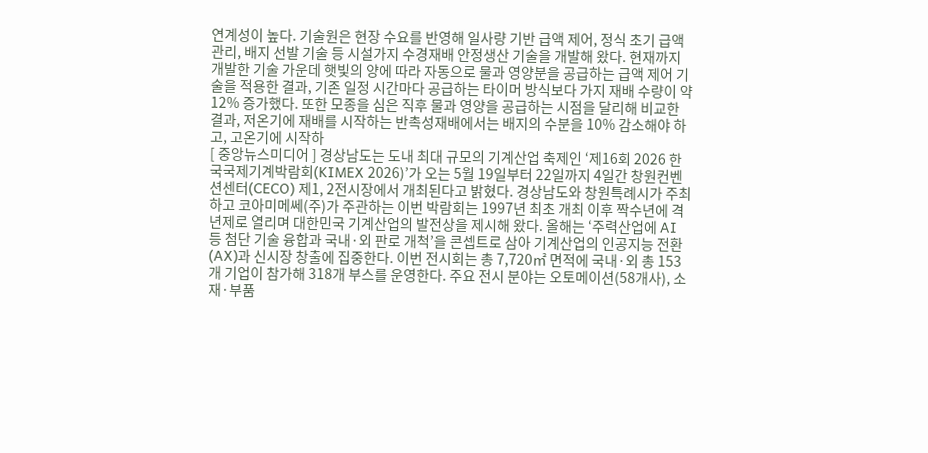연계성이 높다. 기술원은 현장 수요를 반영해 일사량 기반 급액 제어, 정식 초기 급액 관리, 배지 선발 기술 등 시설가지 수경재배 안정생산 기술을 개발해 왔다. 현재까지 개발한 기술 가운데 햇빛의 양에 따라 자동으로 물과 영양분을 공급하는 급액 제어 기술을 적용한 결과, 기존 일정 시간마다 공급하는 타이머 방식보다 가지 재배 수량이 약 12% 증가했다. 또한 모종을 심은 직후 물과 영양을 공급하는 시점을 달리해 비교한 결과, 저온기에 재배를 시작하는 반촉성재배에서는 배지의 수분을 10% 감소해야 하고, 고온기에 시작하
[ 중앙뉴스미디어 ] 경상남도는 도내 최대 규모의 기계산업 축제인 ‘제16회 2026 한국국제기계박람회(KIMEX 2026)’가 오는 5월 19일부터 22일까지 4일간 창원컨벤션센터(CECO) 제1, 2전시장에서 개최된다고 밝혔다. 경상남도와 창원특례시가 주최하고 코아미메쎄(주)가 주관하는 이번 박람회는 1997년 최초 개최 이후 짝수년에 격년제로 열리며 대한민국 기계산업의 발전상을 제시해 왔다. 올해는 ‘주력산업에 AI 등 첨단 기술 융합과 국내·외 판로 개척’을 콘셉트로 삼아 기계산업의 인공지능 전환(AX)과 신시장 창출에 집중한다. 이번 전시회는 총 7,720㎡ 면적에 국내·외 총 153개 기업이 참가해 318개 부스를 운영한다. 주요 전시 분야는 오토메이션(58개사), 소재·부품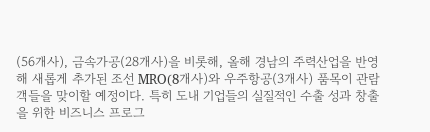(56개사), 금속가공(28개사)을 비롯해, 올해 경남의 주력산업을 반영해 새롭게 추가된 조선 MRO(8개사)와 우주항공(3개사) 품목이 관람객들을 맞이할 예정이다. 특히 도내 기업들의 실질적인 수출 성과 창출을 위한 비즈니스 프로그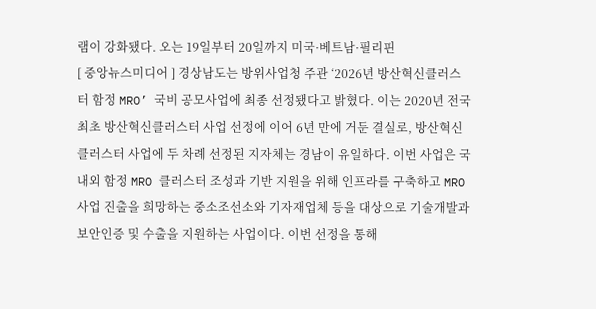램이 강화됐다. 오는 19일부터 20일까지 미국·베트남·필리핀
[ 중앙뉴스미디어 ] 경상남도는 방위사업청 주관 ‘2026년 방산혁신클러스터 함정 MRO’ 국비 공모사업에 최종 선정됐다고 밝혔다. 이는 2020년 전국 최초 방산혁신클러스터 사업 선정에 이어 6년 만에 거둔 결실로, 방산혁신클러스터 사업에 두 차례 선정된 지자체는 경남이 유일하다. 이번 사업은 국내외 함정 MRO 클러스터 조성과 기반 지원을 위해 인프라를 구축하고 MRO 사업 진출을 희망하는 중소조선소와 기자재업체 등을 대상으로 기술개발과 보안인증 및 수출을 지원하는 사업이다. 이번 선정을 통해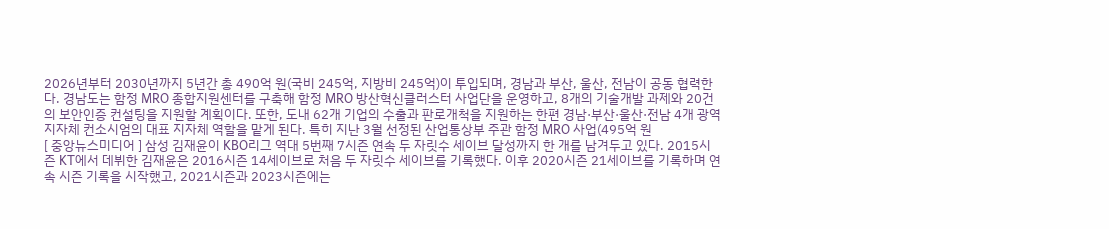2026년부터 2030년까지 5년간 총 490억 원(국비 245억, 지방비 245억)이 투입되며, 경남과 부산, 울산, 전남이 공동 협력한다. 경남도는 함정 MRO 종합지원센터를 구축해 함정 MRO 방산혁신클러스터 사업단을 운영하고, 8개의 기술개발 과제와 20건의 보안인증 컨설팅을 지원할 계획이다. 또한, 도내 62개 기업의 수출과 판로개척을 지원하는 한편 경남·부산·울산·전남 4개 광역지자체 컨소시엄의 대표 지자체 역할을 맡게 된다. 특히 지난 3월 선정된 산업통상부 주관 함정 MRO 사업(495억 원
[ 중앙뉴스미디어 ] 삼성 김재윤이 KBO리그 역대 5번째 7시즌 연속 두 자릿수 세이브 달성까지 한 개를 남겨두고 있다. 2015시즌 KT에서 데뷔한 김재윤은 2016시즌 14세이브로 처음 두 자릿수 세이브를 기록했다. 이후 2020시즌 21세이브를 기록하며 연속 시즌 기록을 시작했고, 2021시즌과 2023시즌에는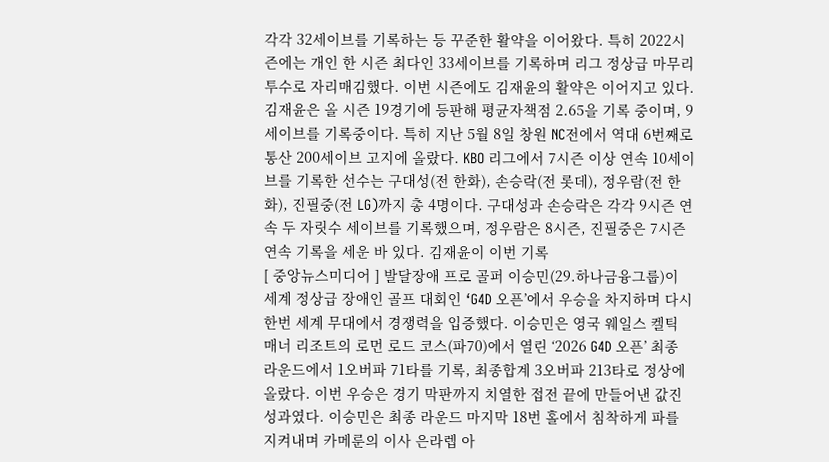각각 32세이브를 기록하는 등 꾸준한 활약을 이어왔다. 특히 2022시즌에는 개인 한 시즌 최다인 33세이브를 기록하며 리그 정상급 마무리 투수로 자리매김했다. 이번 시즌에도 김재윤의 활약은 이어지고 있다. 김재윤은 올 시즌 19경기에 등판해 평균자책점 2.65을 기록 중이며, 9세이브를 기록중이다. 특히 지난 5월 8일 창원 NC전에서 역대 6번째로 통산 200세이브 고지에 올랐다. KBO 리그에서 7시즌 이상 연속 10세이브를 기록한 선수는 구대성(전 한화), 손승락(전 롯데), 정우람(전 한화), 진필중(전 LG)까지 총 4명이다. 구대성과 손승락은 각각 9시즌 연속 두 자릿수 세이브를 기록했으며, 정우람은 8시즌, 진필중은 7시즌 연속 기록을 세운 바 있다. 김재윤이 이번 기록
[ 중앙뉴스미디어 ] 발달장애 프로 골퍼 이승민(29.하나금융그룹)이 세계 정상급 장애인 골프 대회인 ‘G4D 오픈’에서 우승을 차지하며 다시 한번 세계 무대에서 경쟁력을 입증했다. 이승민은 영국 웨일스 켈틱 매너 리조트의 로먼 로드 코스(파70)에서 열린 ‘2026 G4D 오픈’ 최종 라운드에서 1오버파 71타를 기록, 최종합계 3오버파 213타로 정상에 올랐다. 이번 우승은 경기 막판까지 치열한 접전 끝에 만들어낸 값진 성과였다. 이승민은 최종 라운드 마지막 18번 홀에서 침착하게 파를 지켜내며 카메룬의 이사 은라렙 아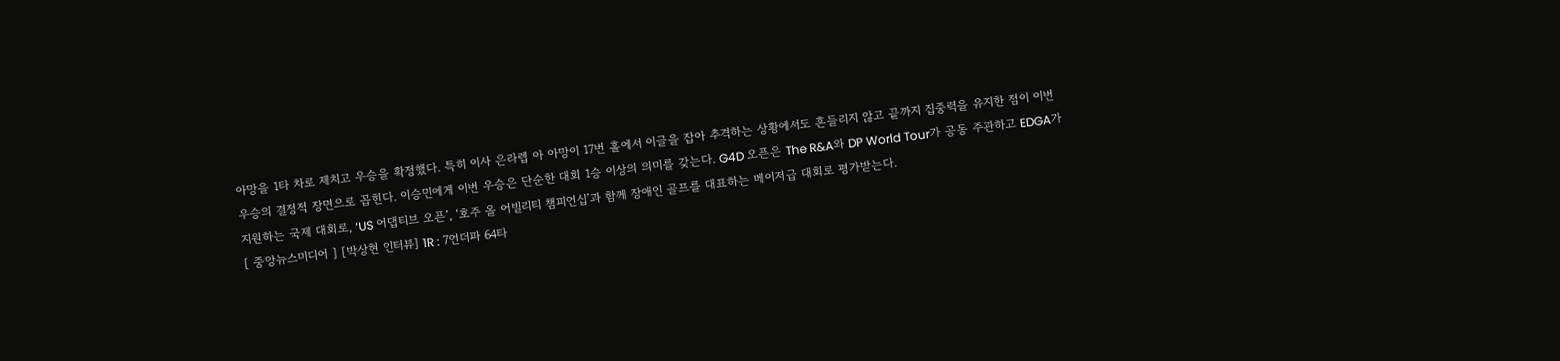아망을 1타 차로 제치고 우승을 확정했다. 특히 이사 은라렙 아 아망이 17번 홀에서 이글을 잡아 추격하는 상황에서도 흔들리지 않고 끝까지 집중력을 유지한 점이 이번 우승의 결정적 장면으로 꼽힌다. 이승민에게 이번 우승은 단순한 대회 1승 이상의 의미를 갖는다. G4D 오픈은 The R&A와 DP World Tour가 공동 주관하고 EDGA가 지원하는 국제 대회로, ‘US 어댑티브 오픈’, ‘호주 올 어빌리티 챔피언십’과 함께 장애인 골프를 대표하는 메이저급 대회로 평가받는다.
[ 중앙뉴스미디어 ] [박상현 인터뷰] 1R : 7언더파 64타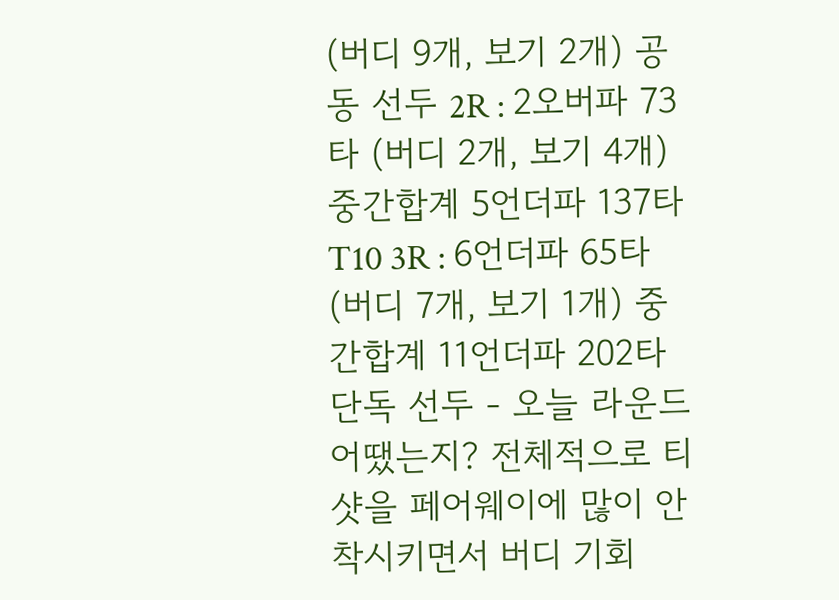(버디 9개, 보기 2개) 공동 선두 2R : 2오버파 73타 (버디 2개, 보기 4개) 중간합계 5언더파 137타 T10 3R : 6언더파 65타 (버디 7개, 보기 1개) 중간합계 11언더파 202타 단독 선두 - 오늘 라운드 어땠는지? 전체적으로 티샷을 페어웨이에 많이 안착시키면서 버디 기회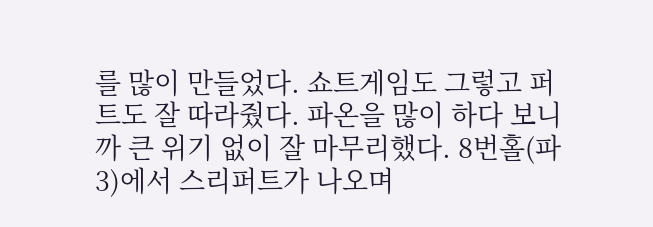를 많이 만들었다. 쇼트게임도 그렇고 퍼트도 잘 따라줬다. 파온을 많이 하다 보니까 큰 위기 없이 잘 마무리했다. 8번홀(파3)에서 스리퍼트가 나오며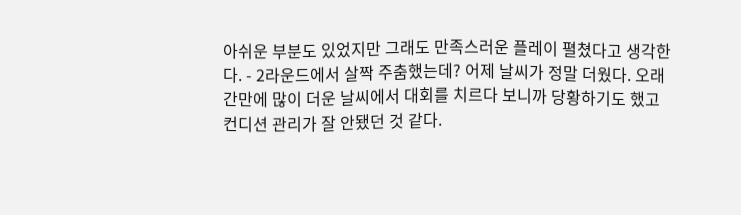아쉬운 부분도 있었지만 그래도 만족스러운 플레이 펼쳤다고 생각한다. - 2라운드에서 살짝 주춤했는데? 어제 날씨가 정말 더웠다. 오래간만에 많이 더운 날씨에서 대회를 치르다 보니까 당황하기도 했고 컨디션 관리가 잘 안됐던 것 같다.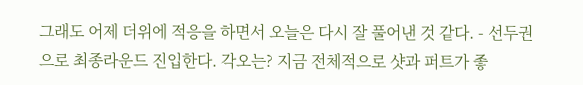그래도 어제 더위에 적응을 하면서 오늘은 다시 잘 풀어낸 것 같다. - 선두권으로 최종라운드 진입한다. 각오는? 지금 전체적으로 샷과 퍼트가 좋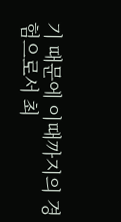기 때문에 이때까지의 경험으로서 최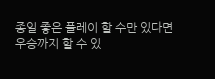종일 좋은 플레이 할 수만 있다면 우승까지 할 수 있